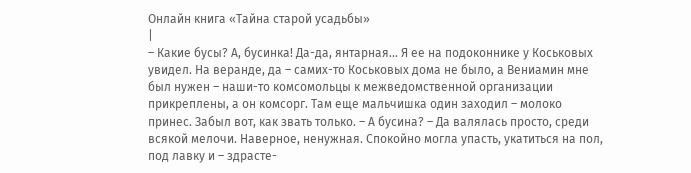Онлайн книга «Тайна старой усадьбы»
|
– Какие бусы? А, бусинка! Да-да, янтарная… Я ее на подоконнике у Коськовых увидел. На веранде, да – самих-то Коськовых дома не было, а Вениамин мне был нужен – наши-то комсомольцы к межведомственной организации прикреплены, а он комсорг. Там еще мальчишка один заходил – молоко принес. Забыл вот, как звать только. – А бусина? – Да валялась просто, среди всякой мелочи. Наверное, ненужная. Спокойно могла упасть, укатиться на пол, под лавку и – здрасте-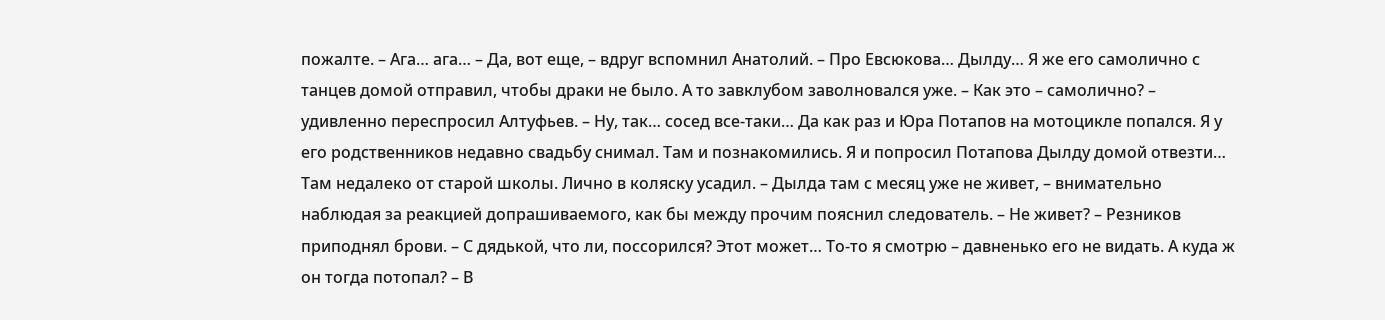пожалте. – Ага… ага… – Да, вот еще, – вдруг вспомнил Анатолий. – Про Евсюкова… Дылду… Я же его самолично с танцев домой отправил, чтобы драки не было. А то завклубом заволновался уже. – Как это – самолично? – удивленно переспросил Алтуфьев. – Ну, так… сосед все-таки… Да как раз и Юра Потапов на мотоцикле попался. Я у его родственников недавно свадьбу снимал. Там и познакомились. Я и попросил Потапова Дылду домой отвезти… Там недалеко от старой школы. Лично в коляску усадил. – Дылда там с месяц уже не живет, – внимательно наблюдая за реакцией допрашиваемого, как бы между прочим пояснил следователь. – Не живет? – Резников приподнял брови. – С дядькой, что ли, поссорился? Этот может… То-то я смотрю – давненько его не видать. А куда ж он тогда потопал? – В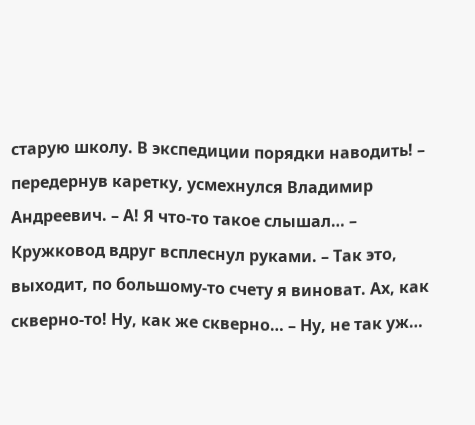старую школу. В экспедиции порядки наводить! – передернув каретку, усмехнулся Владимир Андреевич. – А! Я что-то такое слышал… – Кружковод вдруг всплеснул руками. – Так это, выходит, по большому-то счету я виноват. Ах, как скверно-то! Ну, как же скверно… – Ну, не так уж…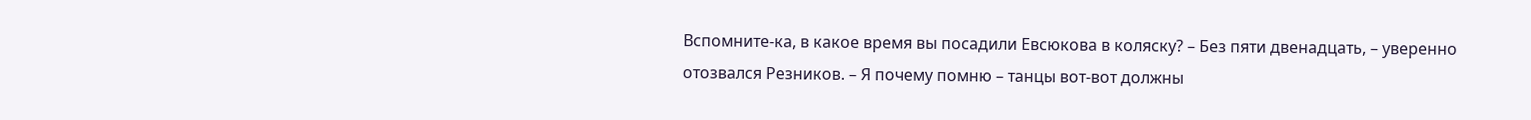Вспомните-ка, в какое время вы посадили Евсюкова в коляску? – Без пяти двенадцать, – уверенно отозвался Резников. – Я почему помню – танцы вот-вот должны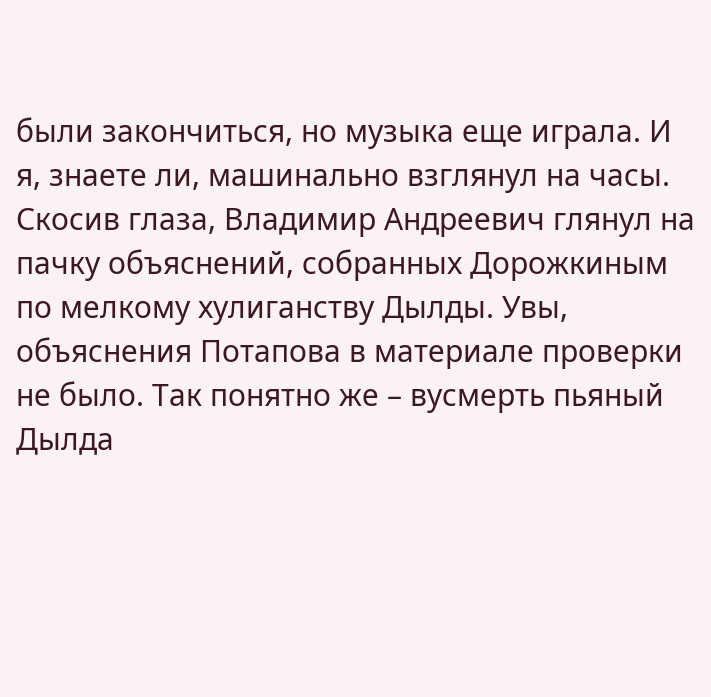были закончиться, но музыка еще играла. И я, знаете ли, машинально взглянул на часы. Скосив глаза, Владимир Андреевич глянул на пачку объяснений, собранных Дорожкиным по мелкому хулиганству Дылды. Увы, объяснения Потапова в материале проверки не было. Так понятно же – вусмерть пьяный Дылда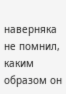наверняка не помнил, каким образом он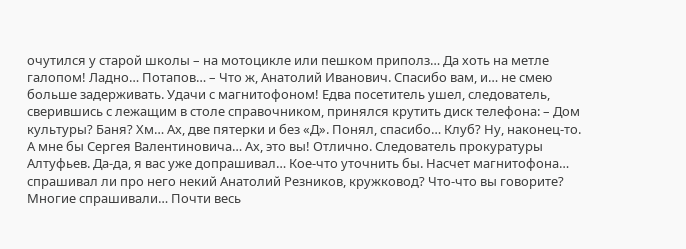очутился у старой школы – на мотоцикле или пешком приполз… Да хоть на метле галопом! Ладно… Потапов… – Что ж, Анатолий Иванович. Спасибо вам, и… не смею больше задерживать. Удачи с магнитофоном! Едва посетитель ушел, следователь, сверившись с лежащим в столе справочником, принялся крутить диск телефона: – Дом культуры? Баня? Хм… Ах, две пятерки и без «Д». Понял, спасибо… Клуб? Ну, наконец-то. А мне бы Сергея Валентиновича… Ах, это вы! Отлично. Следователь прокуратуры Алтуфьев. Да-да, я вас уже допрашивал… Кое-что уточнить бы. Насчет магнитофона… спрашивал ли про него некий Анатолий Резников, кружковод? Что-что вы говорите? Многие спрашивали… Почти весь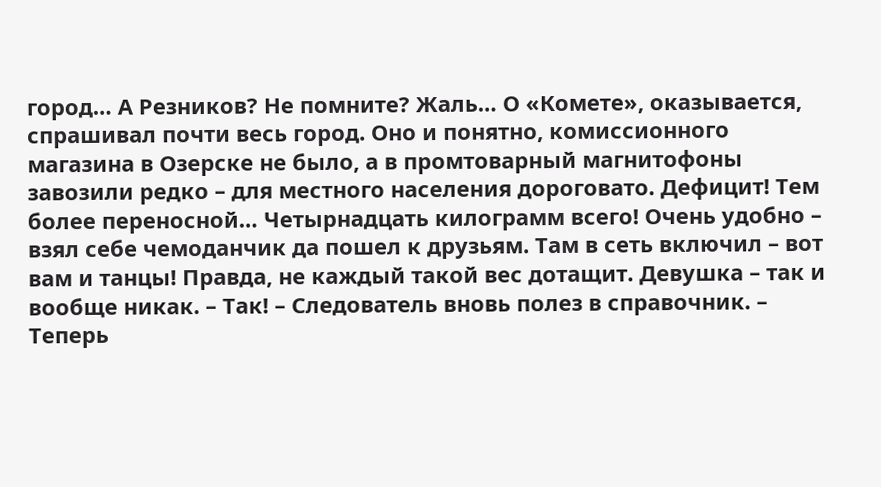город… А Резников? Не помните? Жаль… О «Комете», оказывается, спрашивал почти весь город. Оно и понятно, комиссионного магазина в Озерске не было, а в промтоварный магнитофоны завозили редко – для местного населения дороговато. Дефицит! Тем более переносной… Четырнадцать килограмм всего! Очень удобно – взял себе чемоданчик да пошел к друзьям. Там в сеть включил – вот вам и танцы! Правда, не каждый такой вес дотащит. Девушка – так и вообще никак. – Так! – Следователь вновь полез в справочник. – Теперь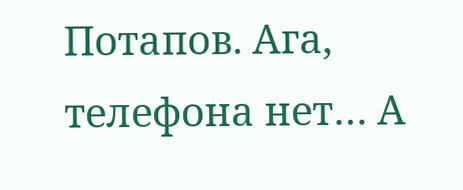Потапов. Ага, телефона нет… А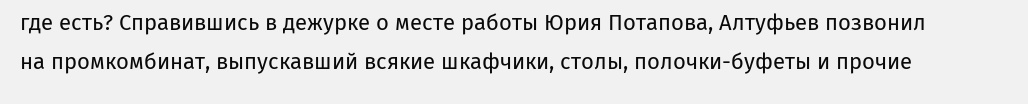где есть? Справившись в дежурке о месте работы Юрия Потапова, Алтуфьев позвонил на промкомбинат, выпускавший всякие шкафчики, столы, полочки-буфеты и прочие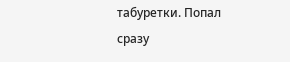табуретки. Попал сразу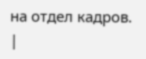на отдел кадров. |